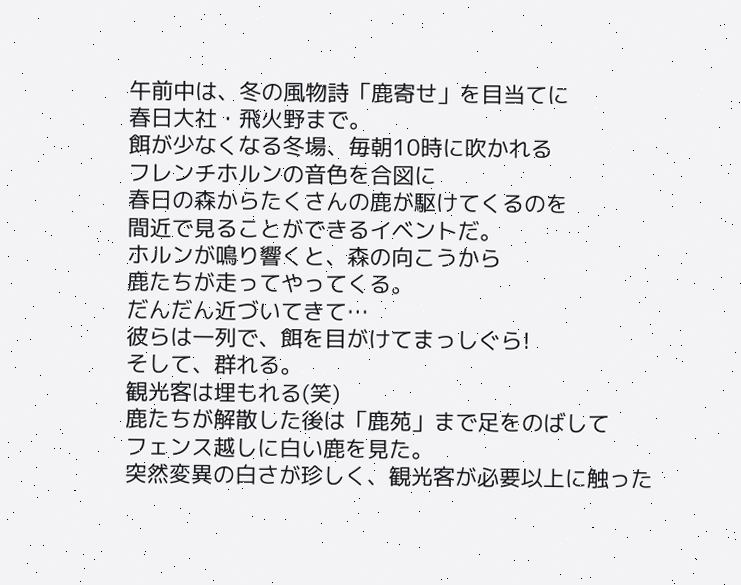午前中は、冬の風物詩「鹿寄せ」を目当てに
春日大社・飛火野まで。
餌が少なくなる冬場、毎朝10時に吹かれる
フレンチホルンの音色を合図に
春日の森からたくさんの鹿が駆けてくるのを
間近で見ることができるイベントだ。
ホルンが鳴り響くと、森の向こうから
鹿たちが走ってやってくる。
だんだん近づいてきて…
彼らは一列で、餌を目がけてまっしぐら!
そして、群れる。
観光客は埋もれる(笑)
鹿たちが解散した後は「鹿苑」まで足をのばして
フェンス越しに白い鹿を見た。
突然変異の白さが珍しく、観光客が必要以上に触った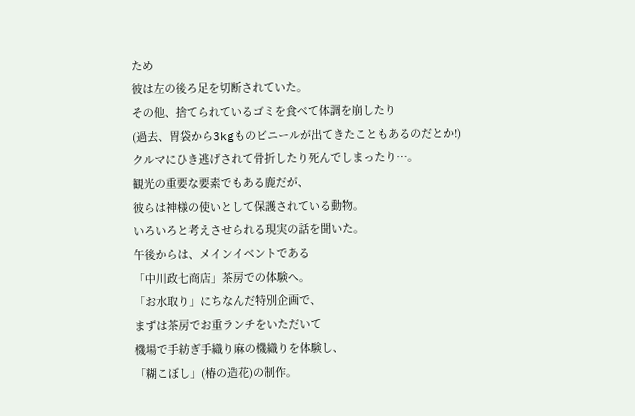ため
彼は左の後ろ足を切断されていた。
その他、捨てられているゴミを食べて体調を崩したり
(過去、胃袋から3kgものビニールが出てきたこともあるのだとか!)
クルマにひき逃げされて骨折したり死んでしまったり…。
観光の重要な要素でもある鹿だが、
彼らは神様の使いとして保護されている動物。
いろいろと考えさせられる現実の話を聞いた。
午後からは、メインイベントである
「中川政七商店」茶房での体験へ。
「お水取り」にちなんだ特別企画で、
まずは茶房でお重ランチをいただいて
機場で手紡ぎ手織り麻の機織りを体験し、
「糊こぼし」(椿の造花)の制作。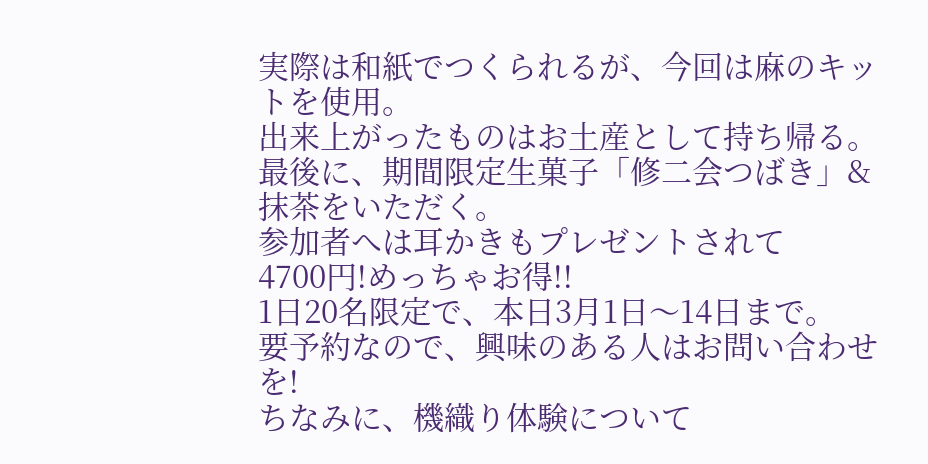実際は和紙でつくられるが、今回は麻のキットを使用。
出来上がったものはお土産として持ち帰る。
最後に、期間限定生菓子「修二会つばき」&抹茶をいただく。
参加者へは耳かきもプレゼントされて
4700円!めっちゃお得!!
1日20名限定で、本日3月1日〜14日まで。
要予約なので、興味のある人はお問い合わせを!
ちなみに、機織り体験について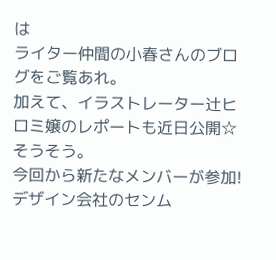は
ライター仲間の小春さんのブログをご覧あれ。
加えて、イラストレーター辻ヒロミ嬢のレポートも近日公開☆
そうそう。
今回から新たなメンバーが参加!
デザイン会社のセンム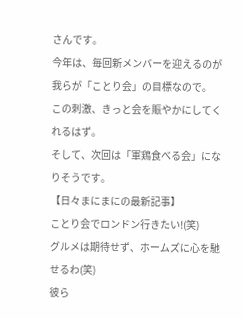さんです。
今年は、毎回新メンバーを迎えるのが
我らが「ことり会」の目標なので。
この刺激、きっと会を賑やかにしてくれるはず。
そして、次回は「軍鶏食べる会」になりそうです。
【日々まにまにの最新記事】
ことり会でロンドン行きたい!(笑)
グルメは期待せず、ホームズに心を馳せるわ(笑)
彼ら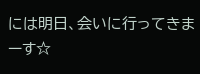には明日、会いに行ってきまーす☆